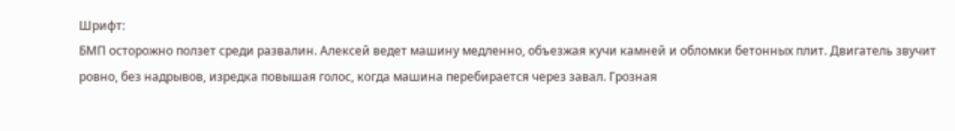Шрифт:
БМП осторожно ползет среди развалин. Алексей ведет машину медленно, объезжая кучи камней и обломки бетонных плит. Двигатель звучит ровно, без надрывов, изредка повышая голос, когда машина перебирается через завал. Грозная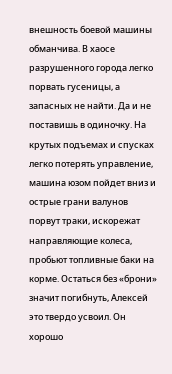внешность боевой машины обманчива. В хаосе разрушенного города легко порвать гусеницы, а запасных не найти. Да и не поставишь в одиночку. На крутых подъемах и спусках легко потерять управление, машина юзом пойдет вниз и острые грани валунов порвут траки, искорежат направляющие колеса, пробьют топливные баки на корме. Остаться без «брони» значит погибнуть, Алексей это твердо усвоил. Он хорошо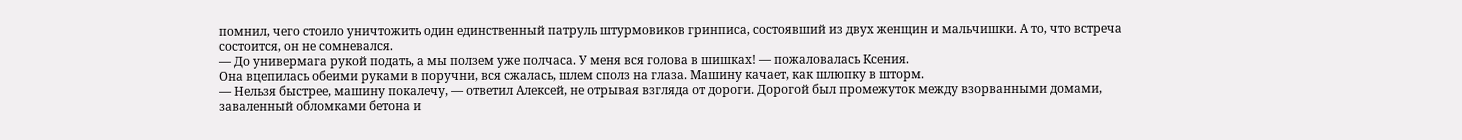помнил, чего стоило уничтожить один единственный патруль штурмовиков гринписа, состоявший из двух женщин и мальчишки. А то, что встреча состоится, он не сомневался.
— До универмага рукой подать, а мы ползем уже полчаса. У меня вся голова в шишках! — пожаловалась Ксения.
Она вцепилась обеими руками в поручни, вся сжалась, шлем сполз на глаза. Машину качает, как шлюпку в шторм.
— Нельзя быстрее, машину покалечу, — ответил Алексей, не отрывая взгляда от дороги. Дорогой был промежуток между взорванными домами, заваленный обломками бетона и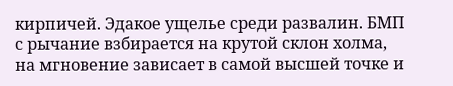кирпичей. Эдакое ущелье среди развалин. БМП с рычание взбирается на крутой склон холма, на мгновение зависает в самой высшей точке и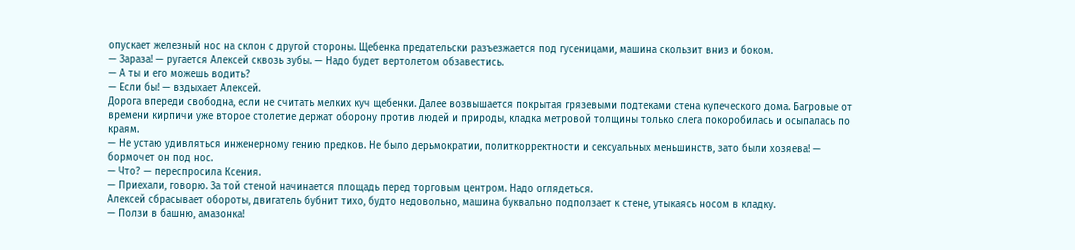опускает железный нос на склон с другой стороны. Щебенка предательски разъезжается под гусеницами, машина скользит вниз и боком.
— Зараза! — ругается Алексей сквозь зубы. — Надо будет вертолетом обзавестись.
— А ты и его можешь водить?
— Если бы! — вздыхает Алексей.
Дорога впереди свободна, если не считать мелких куч щебенки. Далее возвышается покрытая грязевыми подтеками стена купеческого дома. Багровые от времени кирпичи уже второе столетие держат оборону против людей и природы, кладка метровой толщины только слега покоробилась и осыпалась по краям.
— Не устаю удивляться инженерному гению предков. Не было дерьмократии, политкорректности и сексуальных меньшинств, зато были хозяева! — бормочет он под нос.
— Что? — переспросила Ксения.
— Приехали, говорю. За той стеной начинается площадь перед торговым центром. Надо оглядеться.
Алексей сбрасывает обороты, двигатель бубнит тихо, будто недовольно, машина буквально подползает к стене, утыкаясь носом в кладку.
— Ползи в башню, амазонка!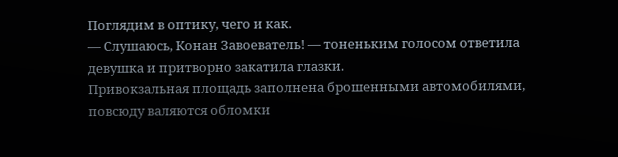Поглядим в оптику, чего и как.
— Слушаюсь, Конан Завоеватель! — тоненьким голосом ответила девушка и притворно закатила глазки.
Привокзальная площадь заполнена брошенными автомобилями, повсюду валяются обломки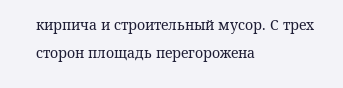кирпича и строительный мусор. С трех сторон площадь перегорожена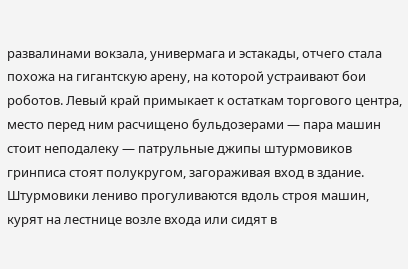развалинами вокзала, универмага и эстакады, отчего стала похожа на гигантскую арену, на которой устраивают бои роботов. Левый край примыкает к остаткам торгового центра, место перед ним расчищено бульдозерами — пара машин стоит неподалеку — патрульные джипы штурмовиков гринписа стоят полукругом, загораживая вход в здание. Штурмовики лениво прогуливаются вдоль строя машин, курят на лестнице возле входа или сидят в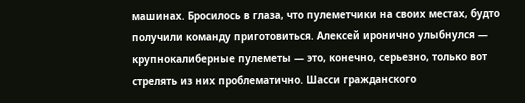машинах. Бросилось в глаза, что пулеметчики на своих местах, будто получили команду приготовиться. Алексей иронично улыбнулся — крупнокалиберные пулеметы — это, конечно, серьезно, только вот стрелять из них проблематично. Шасси гражданского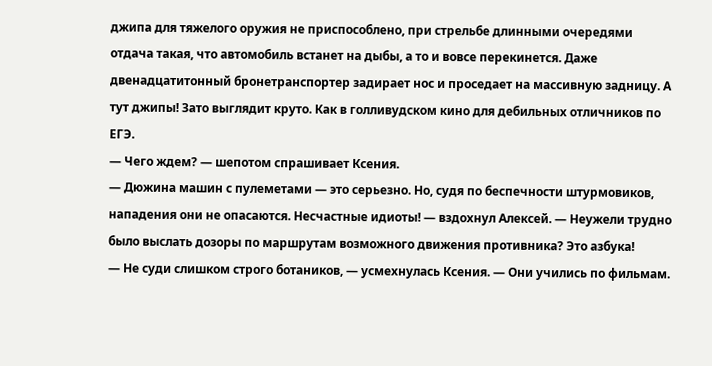джипа для тяжелого оружия не приспособлено, при стрельбе длинными очередями отдача такая, что автомобиль встанет на дыбы, а то и вовсе перекинется. Даже двенадцатитонный бронетранспортер задирает нос и проседает на массивную задницу. А тут джипы! Зато выглядит круто. Как в голливудском кино для дебильных отличников по ЕГЭ.
— Чего ждем? — шепотом спрашивает Ксения.
— Дюжина машин с пулеметами — это серьезно. Но, судя по беспечности штурмовиков, нападения они не опасаются. Несчастные идиоты! — вздохнул Алексей. — Неужели трудно было выслать дозоры по маршрутам возможного движения противника? Это азбука!
— Не суди слишком строго ботаников, — усмехнулась Ксения. — Они учились по фильмам.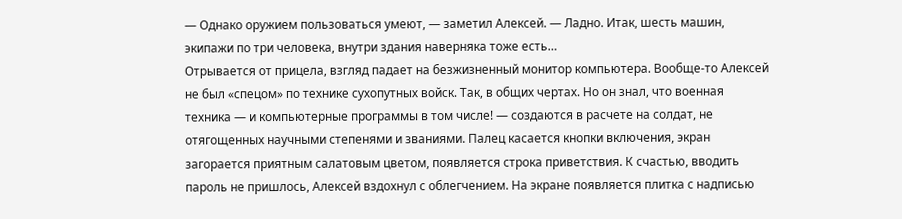— Однако оружием пользоваться умеют, — заметил Алексей. — Ладно. Итак, шесть машин, экипажи по три человека, внутри здания наверняка тоже есть…
Отрывается от прицела, взгляд падает на безжизненный монитор компьютера. Вообще-то Алексей не был «спецом» по технике сухопутных войск. Так, в общих чертах. Но он знал, что военная техника — и компьютерные программы в том числе! — создаются в расчете на солдат, не отягощенных научными степенями и званиями. Палец касается кнопки включения, экран загорается приятным салатовым цветом, появляется строка приветствия. К счастью, вводить пароль не пришлось, Алексей вздохнул с облегчением. На экране появляется плитка с надписью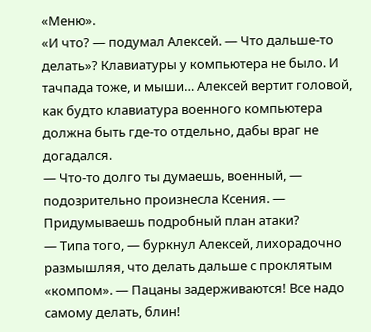«Меню».
«И что? — подумал Алексей. — Что дальше-то делать»? Клавиатуры у компьютера не было. И тачпада тоже, и мыши… Алексей вертит головой, как будто клавиатура военного компьютера должна быть где-то отдельно, дабы враг не догадался.
— Что-то долго ты думаешь, военный, — подозрительно произнесла Ксения. — Придумываешь подробный план атаки?
— Типа того, — буркнул Алексей, лихорадочно размышляя, что делать дальше с проклятым «компом». — Пацаны задерживаются! Все надо самому делать, блин!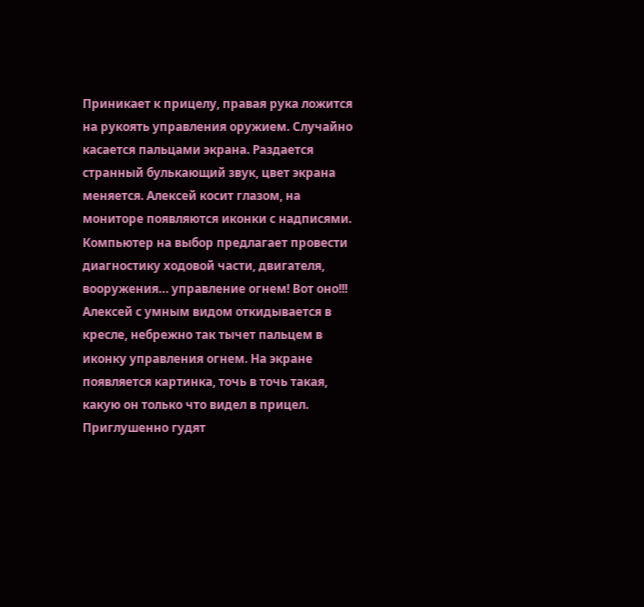Приникает к прицелу, правая рука ложится на рукоять управления оружием. Случайно касается пальцами экрана. Раздается странный булькающий звук, цвет экрана меняется. Алексей косит глазом, на мониторе появляются иконки с надписями. Компьютер на выбор предлагает провести диагностику ходовой части, двигателя, вооружения… управление огнем! Вот оно!!! Алексей с умным видом откидывается в кресле, небрежно так тычет пальцем в иконку управления огнем. На экране появляется картинка, точь в точь такая, какую он только что видел в прицел. Приглушенно гудят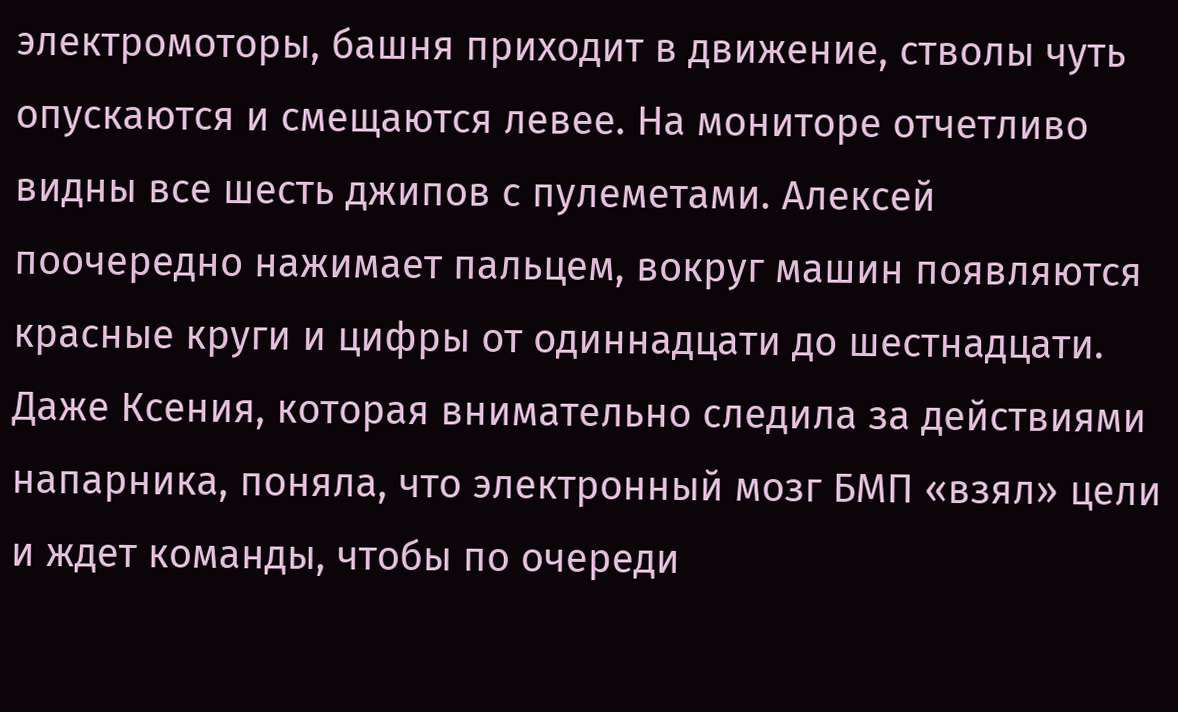электромоторы, башня приходит в движение, стволы чуть опускаются и смещаются левее. На мониторе отчетливо видны все шесть джипов с пулеметами. Алексей поочередно нажимает пальцем, вокруг машин появляются красные круги и цифры от одиннадцати до шестнадцати. Даже Ксения, которая внимательно следила за действиями напарника, поняла, что электронный мозг БМП «взял» цели и ждет команды, чтобы по очереди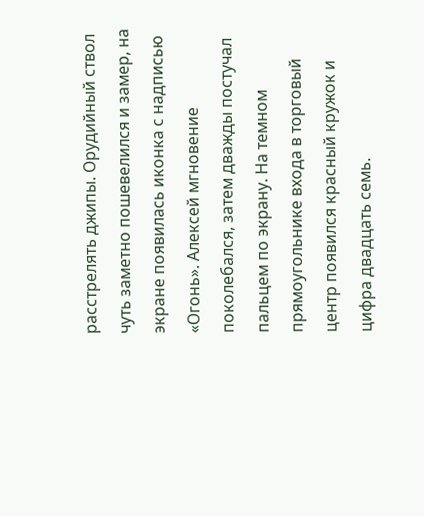расстрелять джипы. Орудийный ствол чуть заметно пошевелился и замер, на экране появилась иконка с надписью «Огонь». Алексей мгновение поколебался, затем дважды постучал пальцем по экрану. На темном прямоугольнике входа в торговый центр появился красный кружок и цифра двадцать семь.